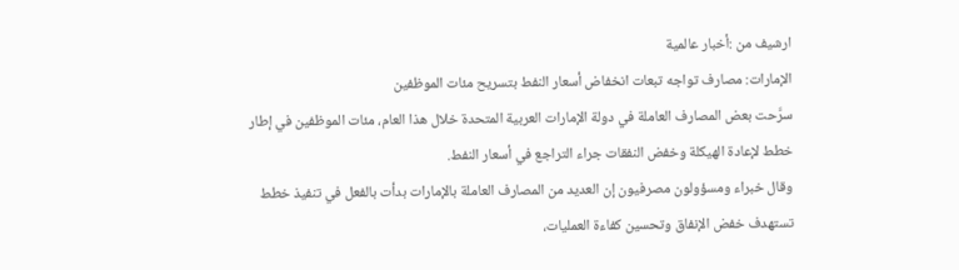ارشيف من :أخبار عالمية
الإمارات: مصارف تواجه تبعات انخفاض أسعار النفط بتسريح مئات الموظفين
سرَّحت بعض المصارف العاملة في دولة الإمارات العربية المتحدة خلال هذا العام، مئات الموظفين في إطار خطط لإعادة الهيكلة وخفض النفقات جراء التراجع في أسعار النفط.
وقال خبراء ومسؤولون مصرفيون إن العديد من المصارف العاملة بالإمارات بدأت بالفعل في تنفيذ خطط تستهدف خفض الإنفاق وتحسين كفاءة العمليات،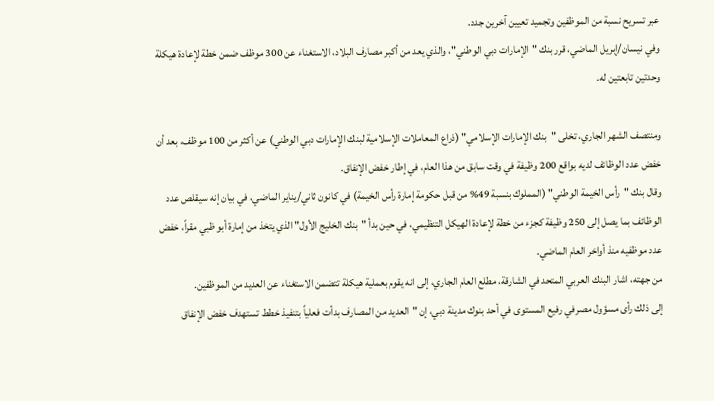عبر تسريح نسبة من الموظفين وتجميد تعيين آخرين جدد.
وفي نيسان/إبريل الماضي، قرر بنك "الإمارات دبي الوطني"، والذي يعد من أكبر مصارف البلاد، الاستغناء عن 300 موظف ضمن خطة لإعادة هيكلة وحدتين تابعتين له.

ومنتصف الشهر الجاري، تخلى "بنك الإمارات الإسلامي" (ذراع المعاملات الإسلامية لبنك الإمارات دبي الوطني) عن أكثر من 100 موظف، بعد أن خفض عدد الوظائف لديه بواقع 200 وظيفة في وقت سابق من هذا العام، في إطار خفض الإنفاق.
وقال بنك "رأس الخيمة الوطني" (المملوك بنسبة 49% من قبل حكومة إمارة رأس الخيمة) في كانون ثاني/يناير الماضي، في بيان إنه سيقلص عدد الوظائف بما يصل إلى 250 وظيفة كجزء من خطة لإعادة الهيكل التنظيمي، في حين بدأ "بنك الخليج الأول" الذي يتخذ من إمارة أبو ظبي مقراً، خفض عدد موظفيه منذ أواخر العام الماضي.
من جهته، اشار البنك العربي المتحد في الشارقة، مطلع العام الجاري، إلى انه يقوم بعملية هيكلة تتضمن الاستغناء عن العديد من الموظفين.
إلى ذلك رأى مسؤول مصرفي رفيع المستوى في أحد بنوك مدينة دبي، إن "العديد من المصارف بدأت فعلياً بتنفيذ خطط تستهدف خفض الإنفاق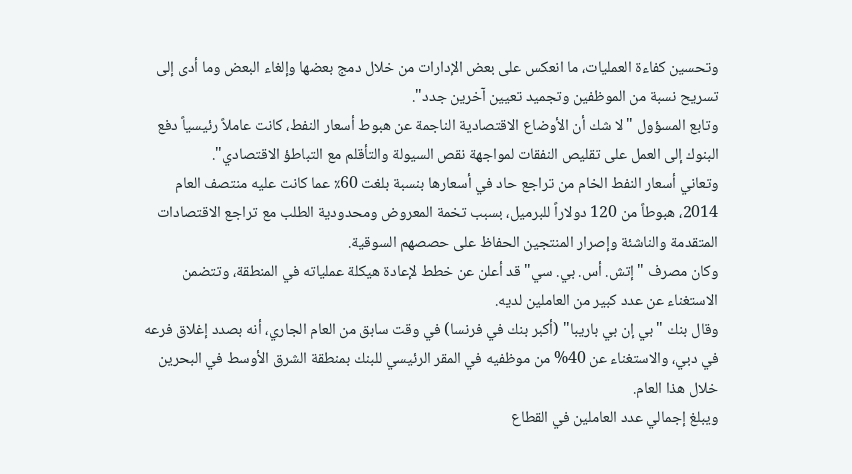وتحسين كفاءة العمليات، ما انعكس على بعض الإدارات من خلال دمج بعضها وإلغاء البعض وما أدى إلى تسريح نسبة من الموظفين وتجميد تعيين آخرين جدد".
وتابع المسؤول "لا شك أن الأوضاع الاقتصادية الناجمة عن هبوط أسعار النفط، كانت عاملاً رئيسياً دفع البنوك إلى العمل على تقليص النفقات لمواجهة نقص السيولة والتأقلم مع التباطؤ الاقتصادي".
وتعاني أسعار النفط الخام من تراجع حاد في أسعارها بنسبة بلغت 60٪ عما كانت عليه منتصف العام 2014، هبوطاً من 120 دولاراً للبرميل، بسبب تخمة المعروض ومحدودية الطلب مع تراجع الاقتصادات المتقدمة والناشئة وإصرار المنتجين الحفاظ على حصصهم السوقية.
وكان مصرف "إتش. أس. بي. سي" قد أعلن عن خطط لإعادة هيكلة عملياته في المنطقة، وتتضمن الاستغناء عن عدد كبير من العاملين لديه.
وقال بنك "بي إن بي باريبا" (أكبر بنك في فرنسا) في وقت سابق من العام الجاري، أنه بصدد إغلاق فرعه في دبي، والاستغناء عن 40% من موظفيه في المقر الرئيسي للبنك بمنطقة الشرق الأوسط في البحرين خلال هذا العام.
ويبلغ إجمالي عدد العاملين في القطاع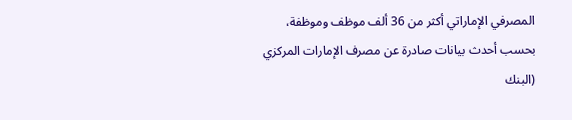المصرفي الإماراتي أكثر من 36 ألف موظف وموظفة، بحسب أحدث بيانات صادرة عن مصرف الإمارات المركزي (البنك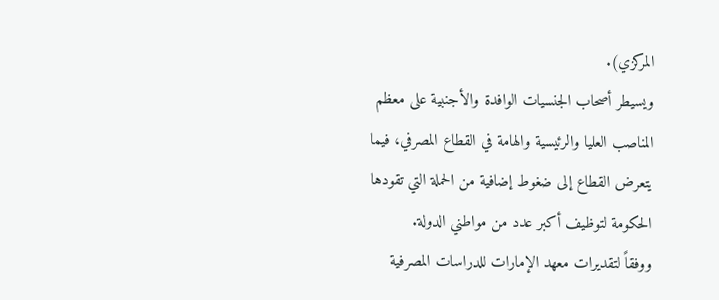المركزي).
ويسيطر أصحاب الجنسيات الوافدة والأجنبية على معظم المناصب العليا والرئيسية والهامة في القطاع المصرفي، فيما يتعرض القطاع إلى ضغوط إضافية من الحملة التي تقودها الحكومة لتوظيف أكبر عدد من مواطني الدولة.
ووفقاً لتقديرات معهد الإمارات للدراسات المصرفية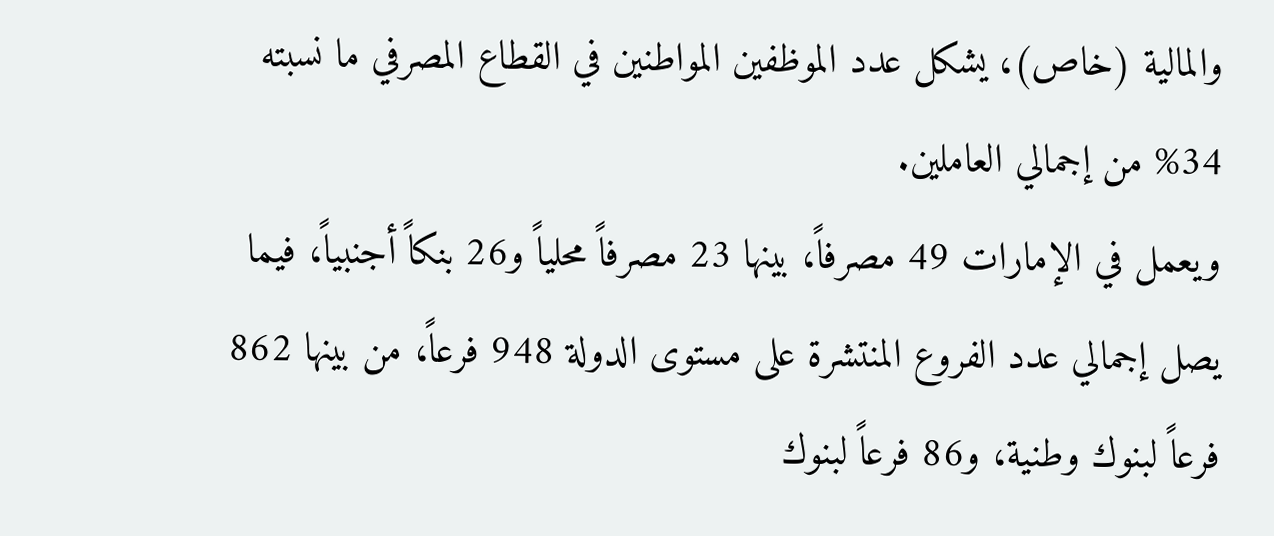والمالية (خاص)، يشكل عدد الموظفين المواطنين في القطاع المصرفي ما نسبته 34% من إجمالي العاملين.
ويعمل في الإمارات 49 مصرفاً، بينها 23 مصرفاً محلياً و26 بنكاً أجنبياً، فيما يصل إجمالي عدد الفروع المنتشرة على مستوى الدولة 948 فرعاً، من بينها 862 فرعاً لبنوك وطنية، و86 فرعاً لبنوك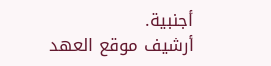أجنبية.
أرشيف موقع العهد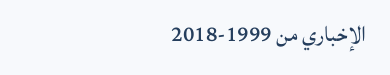الإخباري من 1999-2018